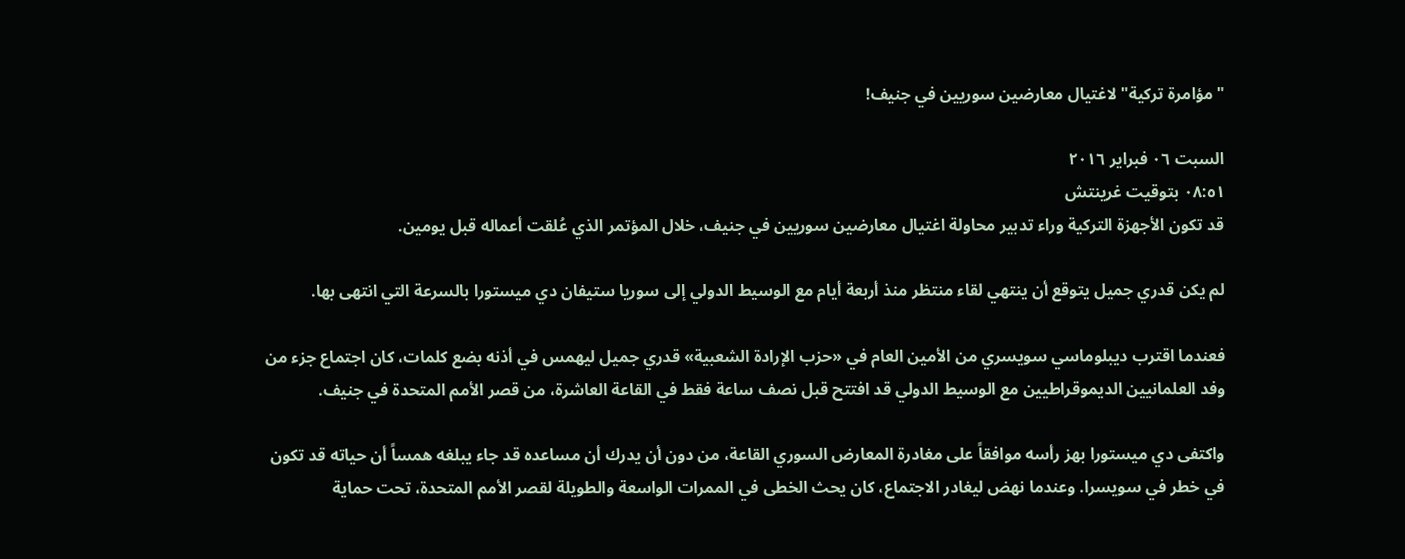"مؤامرة تركية" لاغتيال معارضين سوريين في جنيف!

السبت ٠٦ فبراير ٢٠١٦
٠٨:٥١ بتوقيت غرينتش
قد تكون الأجهزة التركية وراء تدبير محاولة اغتيال معارضين سوريين في جنيف، خلال المؤتمر الذي عُلقت أعماله قبل يومين.

لم يكن قدري جميل يتوقع أن ينتهي لقاء منتظر منذ أربعة أيام مع الوسيط الدولي إلى سوريا ستيفان دي ميستورا بالسرعة التي انتهى بها.

فعندما اقترب ديبلوماسي سويسري من الأمين العام في «حزب الإرادة الشعبية» قدري جميل ليهمس في أذنه بضع كلمات، كان اجتماع جزء من وفد العلمانيين الديموقراطيين مع الوسيط الدولي قد افتتح قبل نصف ساعة فقط في القاعة العاشرة، من قصر الأمم المتحدة في جنيف.

واكتفى دي ميستورا بهز رأسه موافقاً على مغادرة المعارض السوري القاعة، من دون أن يدرك أن مساعده قد جاء يبلغه همساً أن حياته قد تكون في خطر في سويسرا. وعندما نهض ليغادر الاجتماع، كان يحث الخطى في الممرات الواسعة والطويلة لقصر الأمم المتحدة، تحت حماية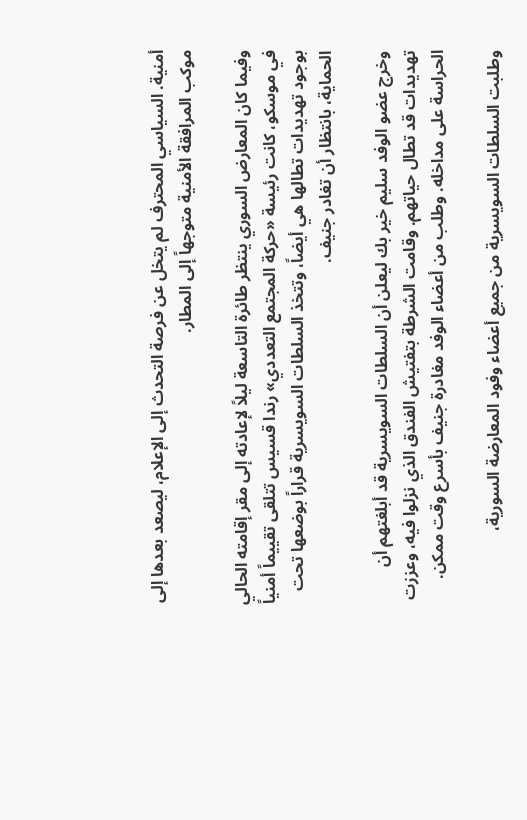أمنية. السياسي المحترف لم يتخل عن فرصة التحدث إلى الإعلام، ليصعد بعدها إلى موكب المرافقة الأمنية متوجهاً إلى المطار.

وفيما كان المعارض السوري ينتظر طائرة التاسعة ليلاً لإعادته إلى مقر إقامته الحالي في موسكو، كانت رئيسة «حركة المجتمع التعددي» رندا قسيس تتلقى تقييماً أمنياً بوجود تهديدات تطالها هي أيضاً، وتتخذ السلطات السويسرية قراراً بوضعها تحت الحماية، بانتظار أن تغادر جنيف.

وخرج عضو الوفد سليم خير بك ليعلن أن السلطات السويسرية قد أبلغتهم أن تهديدات قد تطال حياتهم. وقامت الشرطة بتفتيش الفندق الذي نزلوا فيه، وعززت الحراسة على مداخله. وطلب من أعضاء الوفد مغادرة جنيف بأسرع وقت ممكن.

وطلبت السلطات السويسرية من جميع أعضاء وفود المعارضة السورية،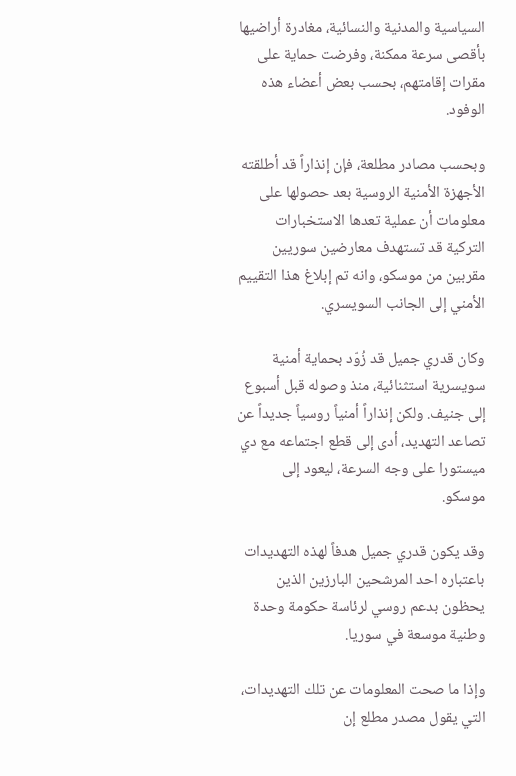السياسية والمدنية والنسائية، مغادرة أراضيها بأقصى سرعة ممكنة، وفرضت حماية على مقرات إقامتهم، بحسب بعض أعضاء هذه الوفود.

وبحسب مصادر مطلعة، فإن إنذاراً قد أطلقته الأجهزة الأمنية الروسية بعد حصولها على معلومات أن عملية تعدها الاستخبارات التركية قد تستهدف معارضين سوريين مقربين من موسكو، وانه تم إبلاغ هذا التقييم الأمني إلى الجانب السويسري.

وكان قدري جميل قد زُوّد بحماية أمنية سويسرية استثنائية، منذ وصوله قبل أسبوع إلى جنيف. ولكن إنذاراً أمنياً روسياً جديداً عن تصاعد التهديد، أدى إلى قطع اجتماعه مع دي ميستورا على وجه السرعة، ليعود إلى موسكو.

وقد يكون قدري جميل هدفاً لهذه التهديدات باعتباره احد المرشحين البارزين الذين يحظون بدعم روسي لرئاسة حكومة وحدة وطنية موسعة في سوريا.

وإذا ما صحت المعلومات عن تلك التهديدات، التي يقول مصدر مطلع إن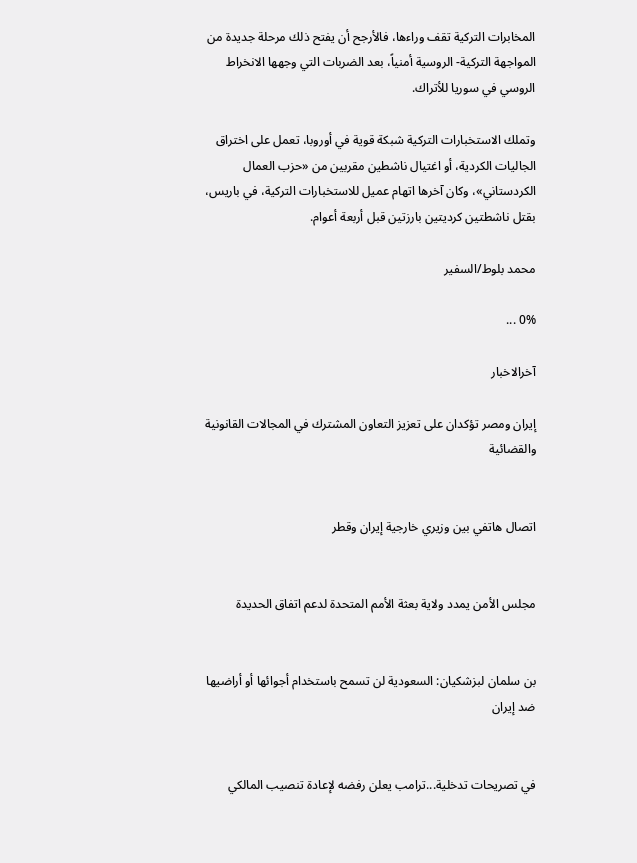المخابرات التركية تقف وراءها، فالأرجح أن يفتح ذلك مرحلة جديدة من المواجهة التركية- الروسية أمنياً، بعد الضربات التي وجهها الانخراط الروسي في سوريا للأتراك.

وتملك الاستخبارات التركية شبكة قوية في أوروبا، تعمل على اختراق الجاليات الكردية، أو اغتيال ناشطين مقربين من «حزب العمال الكردستاني»، وكان آخرها اتهام عميل للاستخبارات التركية، في باريس، بقتل ناشطتين كرديتين بارزتين قبل أربعة أعوام.

محمد بلوط/السفير

0% ...

آخرالاخبار

إیران ومصر تؤکدان على تعزيز التعاون المشترك في المجالات القانونية والقضائية


اتصال هاتفي بين وزيري خارجية إيران وقطر


مجلس الأمن يمدد ولاية بعثة الأمم المتحدة لدعم اتفاق الحديدة


بن سلمان لبزشكيان: السعودية لن تسمح باستخدام أجوائها أو أراضيها ضد إيران


في تصريحات تدخلية...ترامب يعلن رفضه لإعادة تنصيب المالكي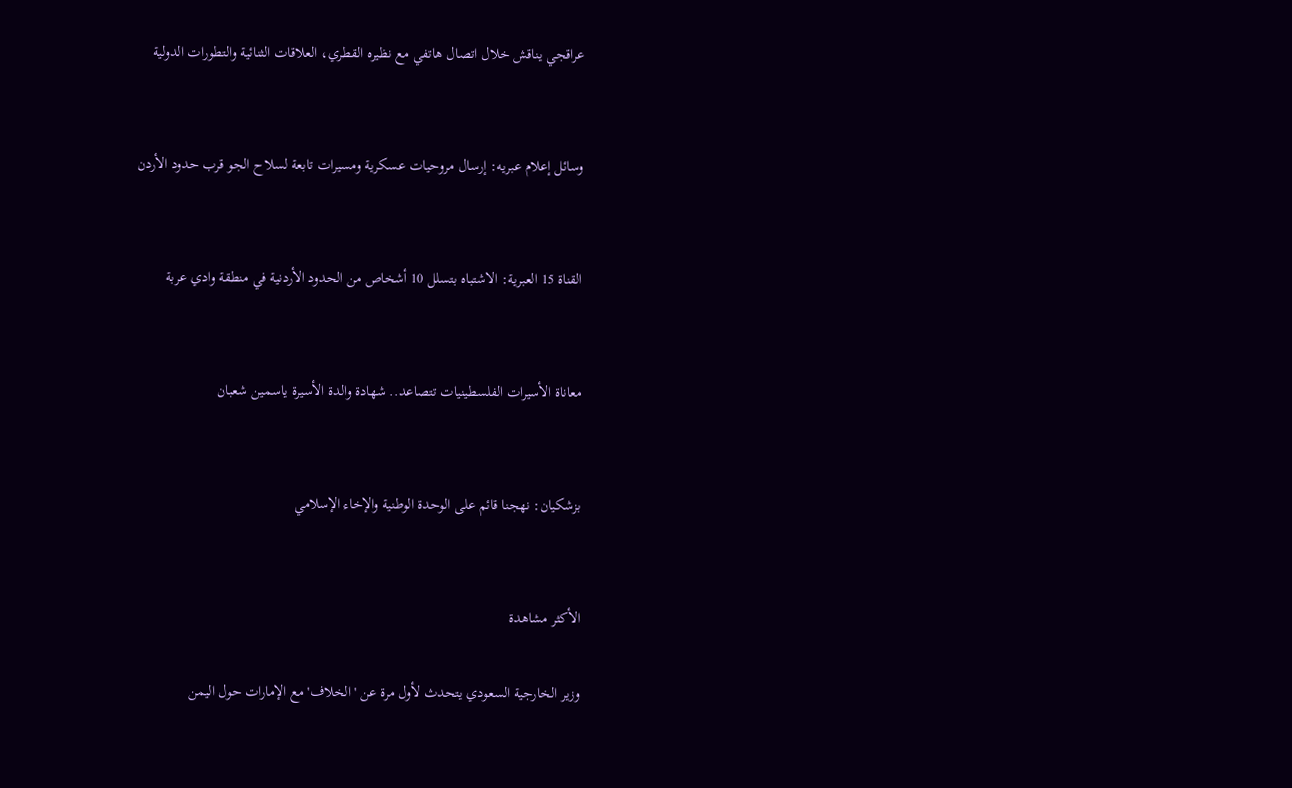عراقجي يناقش خلال اتصال هاتفي مع نظيره القطري، العلاقات الثنائية والتطورات الدولية


وسائل إعلام عبریه: إرسال مروحيات عسكرية ومسيرات تابعة لسلاح الجو قرب حدود الأردن


القناة 15 العبرية: الاشتباه بتسلل 10 أشخاص من الحدود الأردنية في منطقة وادي عربة


معاناة الأسيرات الفلسطينيات تتصاعد.. شهادة والدة الأسيرة ياسمين شعبان


بزشكيان: نهجنا قائم على الوحدة الوطنية والإخاء الإسلامي


الأكثر مشاهدة

وزير الخارجية السعودي يتحدث لأول مرة عن 'الخلاف' مع الإمارات حول اليمن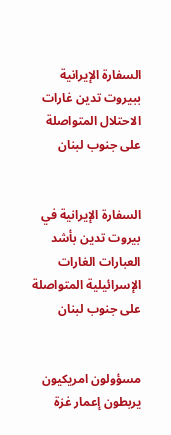السفارة الإيرانية ببيروت تدين غارات الاحتلال المتواصلة على جنوب لبنان


السفارة الإيرانية في بيروت تدين بأشد العبارات الغارات الإسرائيلية المتواصلة على جنوب لبنان


مسؤولون امريكيون يربطون إعمار غزة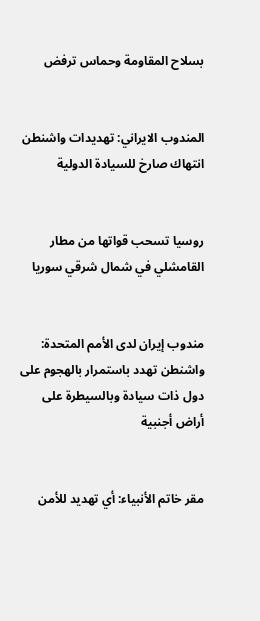بسلاح المقاومة وحماس ترفض


المندوب الايراني: تهديدات واشنطن انتهاك صارخ للسيادة الدولية


روسيا تسحب قواتها من مطار القامشلي في شمال شرقي سوريا


مندوب إيران لدى الأمم المتحدة: واشنطن تهدد باستمرار بالهجوم على دول ذات سيادة وبالسيطرة على أراض أجنبية


مقر خاتم الأنبياء: أي تهديد للأمن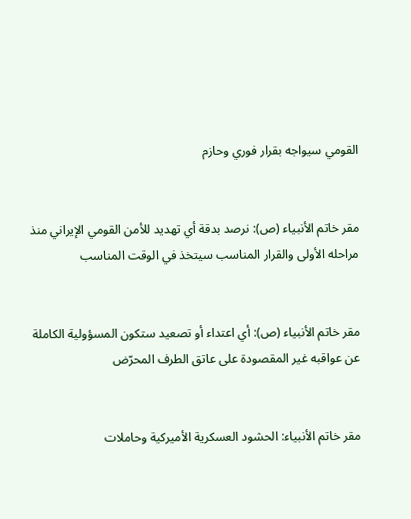القومي سيواجه بقرار فوري وحازم


مقر خاتم الأنبياء (ص): نرصد بدقة أي تهديد للأمن القومي الإيراني منذ مراحله الأولى والقرار المناسب سيتخذ في الوقت المناسب


مقر خاتم الأنبياء (ص): أي اعتداء أو تصعيد ستكون المسؤولية الكاملة عن عواقبه غير المقصودة على عاتق الطرف المحرّض


مقر خاتم الأنبياء: الحشود العسكرية الأميركية وحاملات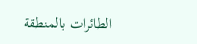الطائرات بالمنطقة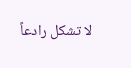لا تشكل رادعاً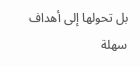بل تحولها إلى أهداف سهلة